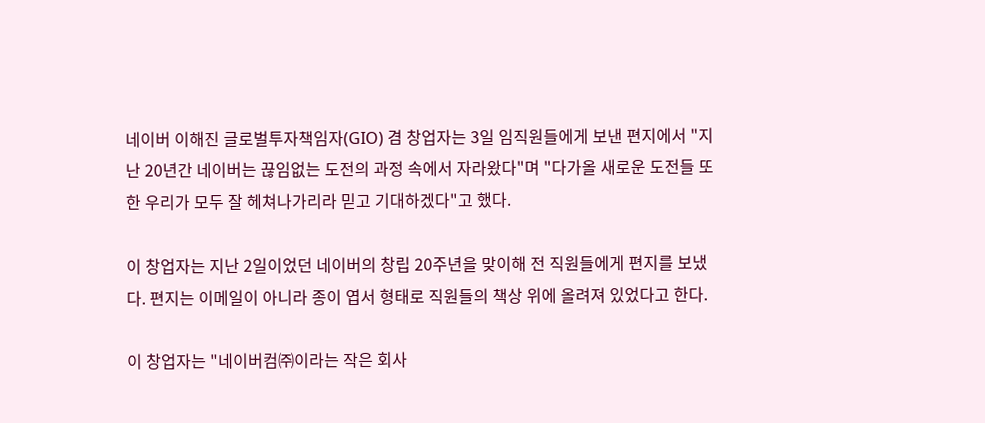네이버 이해진 글로벌투자책임자(GIO) 겸 창업자는 3일 임직원들에게 보낸 편지에서 "지난 20년간 네이버는 끊임없는 도전의 과정 속에서 자라왔다"며 "다가올 새로운 도전들 또한 우리가 모두 잘 헤쳐나가리라 믿고 기대하겠다"고 했다.

이 창업자는 지난 2일이었던 네이버의 창립 20주년을 맞이해 전 직원들에게 편지를 보냈다. 편지는 이메일이 아니라 종이 엽서 형태로 직원들의 책상 위에 올려져 있었다고 한다.

이 창업자는 "네이버컴㈜이라는 작은 회사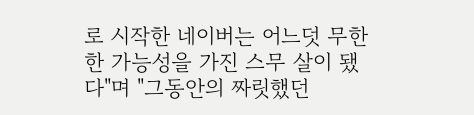로 시작한 네이버는 어느덧 무한한 가능성을 가진 스무 살이 됐다"며 "그동안의 짜릿했던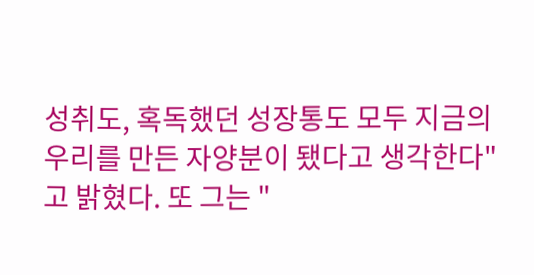성취도, 혹독했던 성장통도 모두 지금의 우리를 만든 자양분이 됐다고 생각한다"고 밝혔다. 또 그는 "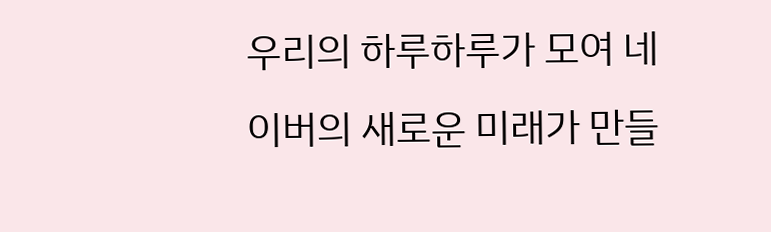우리의 하루하루가 모여 네이버의 새로운 미래가 만들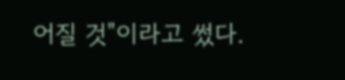어질 것"이라고 썼다.